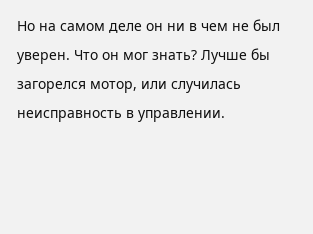Но на самом деле он ни в чем не был уверен. Что он мог знать? Лучше бы загорелся мотор, или случилась неисправность в управлении.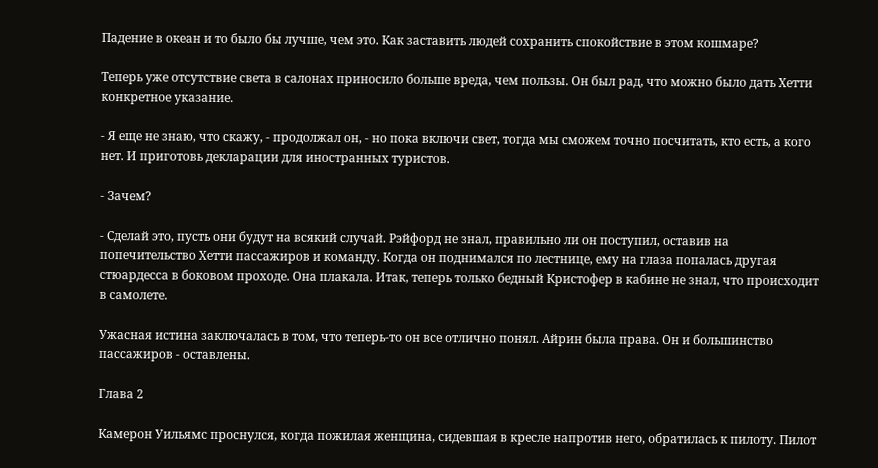Падение в океан и то было бы лучше, чем это. Как заставить людей сохранить спокойствие в этом кошмаре?

Теперь уже отсутствие света в салонах приносило больше вреда, чем пользы. Он был рад, что можно было дать Хетти конкретное указание.

- Я еще не знаю, что скажу, - продолжал он, - но пока включи свет, тогда мы сможем точно посчитать, кто есть, а кого нет. И приготовь декларации для иностранных туристов.

- Зачем?

- Сделай это, пусть они будут на всякий случай. Рэйфорд не знал, правильно ли он поступил, оставив на попечительство Хетти пассажиров и команду. Когда он поднимался по лестнице, ему на глаза попалась другая стюардесса в боковом проходе. Она плакала. Итак, теперь только бедный Кристофер в кабине не знал, что происходит в самолете.

Ужасная истина заключалась в том, что теперь-то он все отлично понял. Айрин была права. Он и большинство пассажиров - оставлены.

Глава 2

Камерон Уильямс проснулся, когда пожилая женщина, сидевшая в кресле напротив него, обратилась к пилоту. Пилот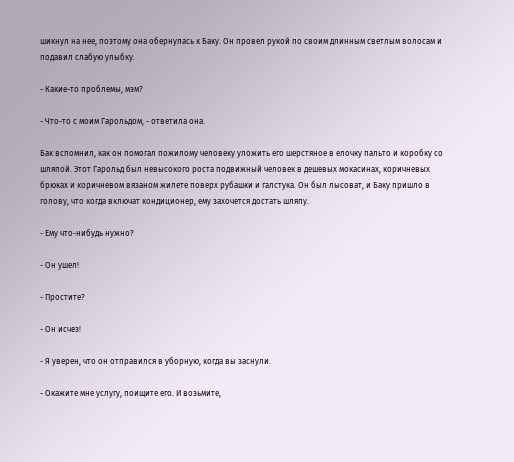шикнул на нее, поэтому она обернулась к Баку. Он провел рукой по своим длинным светлым волосам и подавил слабую улыбку.

- Какие-то проблемы, мэм?

- Что-то с моим Гарольдом, - ответила она.

Бак вспомнил, как он помогал пожилому человеку уложить его шерстяное в елочку пальто и коробку со шляпой. Этот Гарольд был невысокого роста подвижный человек в дешевых мокасинах, коричневых брюках и коричневом вязаном жилете поверх рубашки и галстука. Он был лысоват, и Баку пришло в голову, что когда включат кондиционер, ему захочется достать шляпу.

- Ему что-нибудь нужно?

- Он ушел!

- Простите?

- Он исчез!

- Я уверен, что он отправился в уборную, когда вы заснули.

- Окажите мне услугу, поищите его. И возьмите,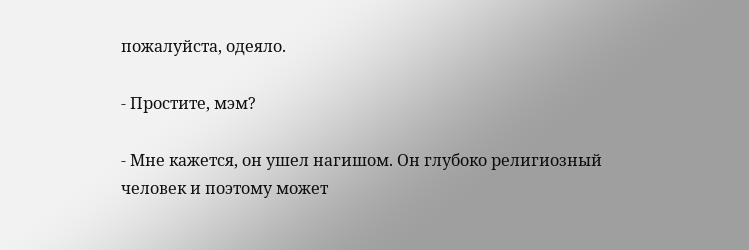пожалуйста, одеяло.

- Простите, мэм?

- Мне кажется, он ушел нагишом. Он глубоко религиозный человек и поэтому может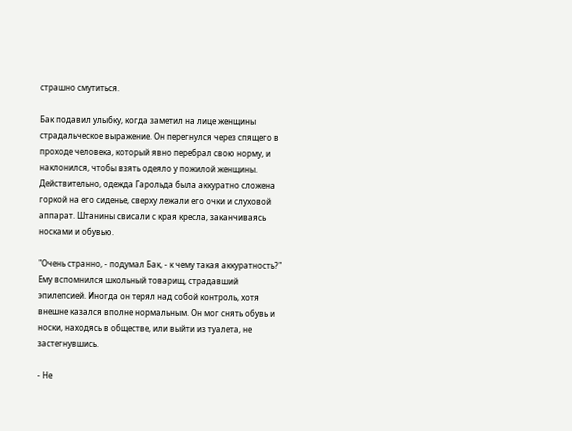страшно смутиться.

Бак подавил улыбку, когда заметил на лице женщины страдальческое выражение. Он перегнулся через спящего в проходе человека, который явно перебрал свою норму, и наклонился, чтобы взять одеяло у пожилой женщины. Действительно, одежда Гарольда была аккуратно сложена горкой на его сиденье, сверху лежали его очки и слуховой аппарат. Штанины свисали с края кресла, заканчиваясь носками и обувью.

"Очень странно, - подумал Бак, - к чему такая аккуратность?" Ему вспомнился школьный товарищ, страдавший эпилепсией. Иногда он терял над собой контроль, хотя внешне казался вполне нормальным. Он мог снять обувь и носки, находясь в обществе, или выйти из туалета, не застегнувшись.

- Не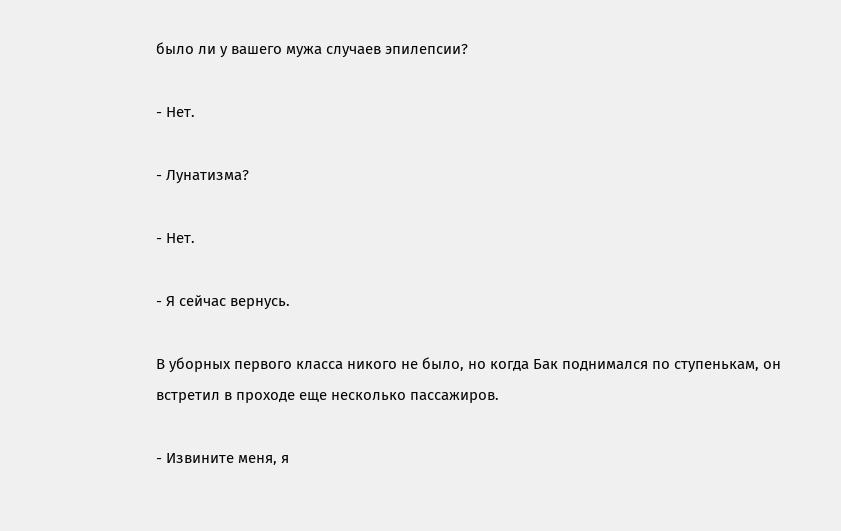было ли у вашего мужа случаев эпилепсии?

- Нет.

- Лунатизма?

- Нет.

- Я сейчас вернусь.

В уборных первого класса никого не было, но когда Бак поднимался по ступенькам, он встретил в проходе еще несколько пассажиров.

- Извините меня, я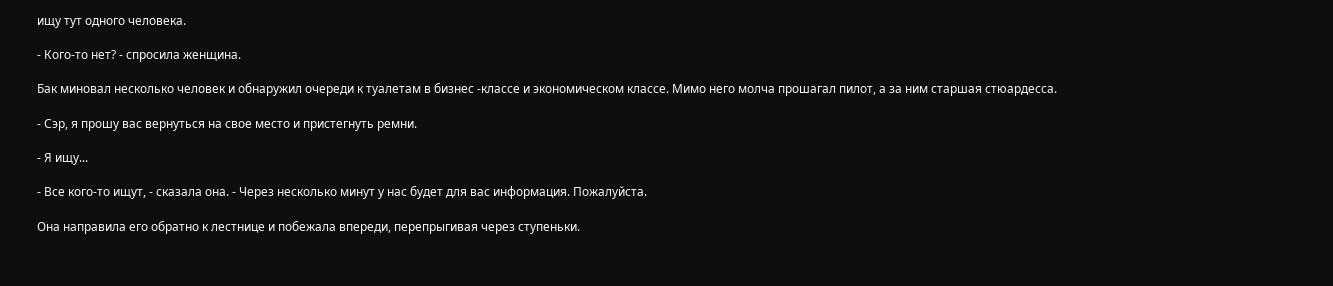ищу тут одного человека.

- Кого-то нет? - спросила женщина.

Бак миновал несколько человек и обнаружил очереди к туалетам в бизнес -классе и экономическом классе. Мимо него молча прошагал пилот, а за ним старшая стюардесса.

- Сэр, я прошу вас вернуться на свое место и пристегнуть ремни.

- Я ищу...

- Все кого-то ищут, - сказала она. - Через несколько минут у нас будет для вас информация. Пожалуйста.

Она направила его обратно к лестнице и побежала впереди, перепрыгивая через ступеньки.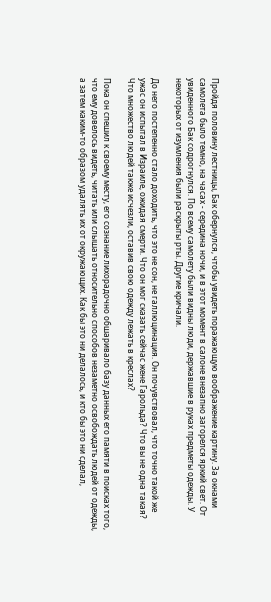Пройдя половину лестницы, Бак обернулся, чтобы увидеть поражающую воображение картину. За окнами самолета было темно, на часах - середина ночи, и в этот момент в салоне внезапно загорелся яркий свет. От увиденного Бак содрогнулся. По всему самолету были видны люди, державшие в руках предметы одежды. У некоторых от изумления были раскрыты рты. Другие кричали.

До него постепенно стало доходить, что это не сон, не галлюцинация. Он почувствовал, что точно такой же ужас он испытал в Израиле, ожидая смерти. Что он мог сказать сейчас жене Гарольда? Что вы не одна такая? Что множество людей также исчезли, оставив свою одежду лежать в креслах?

Пока он спешил к своему месту, его сознание лихорадочно обшаривало базу данных его памяти в поисках того, что ему довелось видеть, читать или слышать относительно способов незаметно освобождать людей от одежды, а затем каким-то образом удалять их от окружающих. Как бы это ни делалось, и кто бы это ни сделал,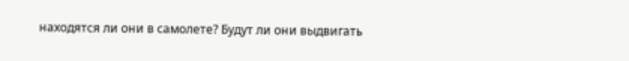находятся ли они в самолете? Будут ли они выдвигать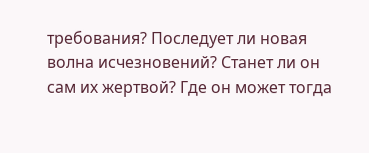требования? Последует ли новая волна исчезновений? Станет ли он сам их жертвой? Где он может тогда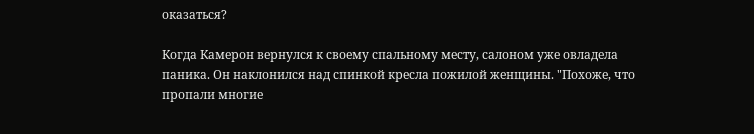оказаться?

Когда Камерон вернулся к своему спальному месту, салоном уже овладела паника. Он наклонился над спинкой кресла пожилой женщины. "Похоже, что пропали многие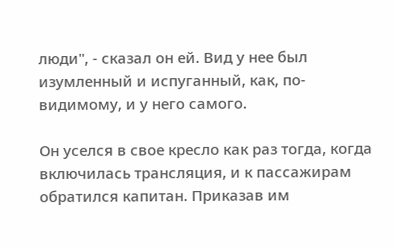люди", - сказал он ей. Вид у нее был изумленный и испуганный, как, по-видимому, и у него самого.

Он уселся в свое кресло как раз тогда, когда включилась трансляция, и к пассажирам обратился капитан. Приказав им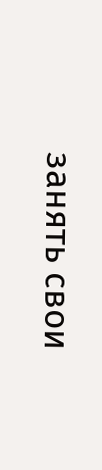занять свои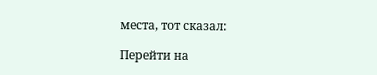места, тот сказал:

Перейти на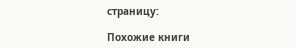страницу:

Похожие книги